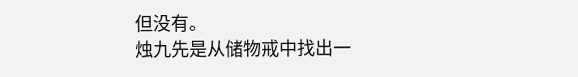但没有。
烛九先是从储物戒中找出一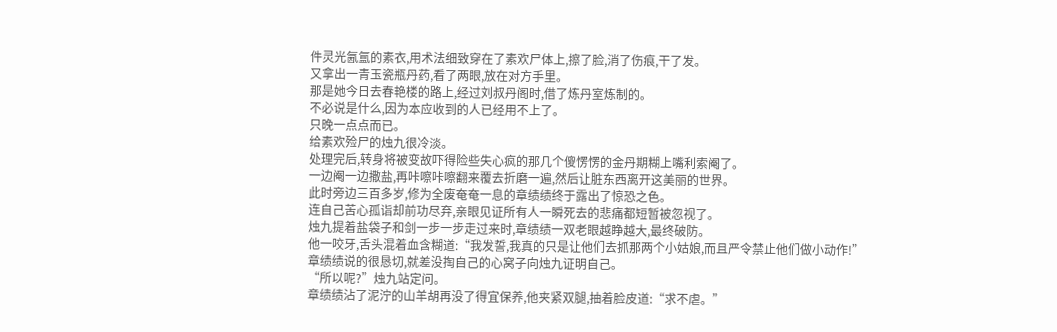件灵光氤氲的素衣,用术法细致穿在了素欢尸体上,擦了脸,消了伤痕,干了发。
又拿出一青玉瓷瓶丹药,看了两眼,放在对方手里。
那是她今日去春艳楼的路上,经过刘叔丹阁时,借了炼丹室炼制的。
不必说是什么,因为本应收到的人已经用不上了。
只晚一点点而已。
给素欢殓尸的烛九很冷淡。
处理完后,转身将被变故吓得险些失心疯的那几个傻愣愣的金丹期糊上嘴利索阉了。
一边阉一边撒盐,再咔嚓咔嚓翻来覆去折磨一遍,然后让脏东西离开这美丽的世界。
此时旁边三百多岁,修为全废奄奄一息的章绩绩终于露出了惊恐之色。
连自己苦心孤诣却前功尽弃,亲眼见证所有人一瞬死去的悲痛都短暂被忽视了。
烛九提着盐袋子和剑一步一步走过来时,章绩绩一双老眼越睁越大,最终破防。
他一咬牙,舌头混着血含糊道:“我发誓,我真的只是让他们去抓那两个小姑娘,而且严令禁止他们做小动作!”
章绩绩说的很恳切,就差没掏自己的心窝子向烛九证明自己。
“所以呢?”烛九站定问。
章绩绩沾了泥泞的山羊胡再没了得宜保养,他夹紧双腿,抽着脸皮道:“求不虐。”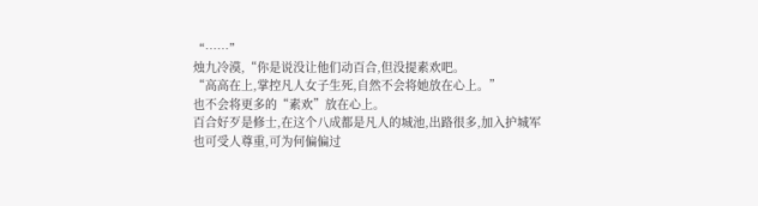“……”
烛九冷漠,“你是说没让他们动百合,但没提素欢吧。
“高高在上,掌控凡人女子生死,自然不会将她放在心上。”
也不会将更多的“素欢”放在心上。
百合好歹是修士,在这个八成都是凡人的城池,出路很多,加入护城军也可受人尊重,可为何偏偏过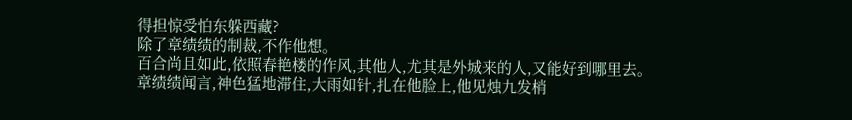得担惊受怕东躲西藏?
除了章绩绩的制裁,不作他想。
百合尚且如此,依照春艳楼的作风,其他人,尤其是外城来的人,又能好到哪里去。
章绩绩闻言,神色猛地滞住,大雨如针,扎在他脸上,他见烛九发梢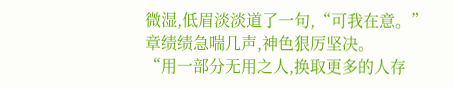微湿,低眉淡淡道了一句,“可我在意。”
章绩绩急喘几声,神色狠厉坚决。
“用一部分无用之人,换取更多的人存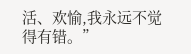活、欢愉,我永远不觉得有错。”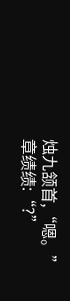烛九颔首,“嗯。”
章绩绩:“?”